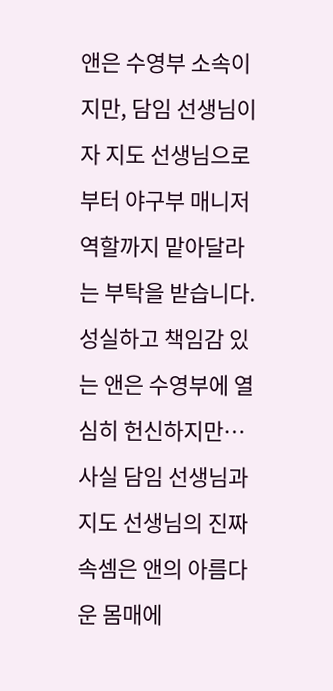앤은 수영부 소속이지만, 담임 선생님이자 지도 선생님으로부터 야구부 매니저 역할까지 맡아달라는 부탁을 받습니다. 성실하고 책임감 있는 앤은 수영부에 열심히 헌신하지만… 사실 담임 선생님과 지도 선생님의 진짜 속셈은 앤의 아름다운 몸매에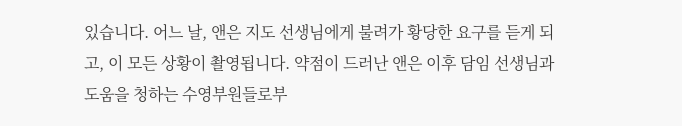있습니다. 어느 날, 앤은 지도 선생님에게 불려가 황당한 요구를 듣게 되고, 이 모든 상황이 촬영됩니다. 약점이 드러난 앤은 이후 담임 선생님과 도움을 청하는 수영부원들로부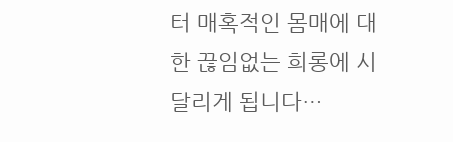터 매혹적인 몸매에 대한 끊임없는 희롱에 시달리게 됩니다…